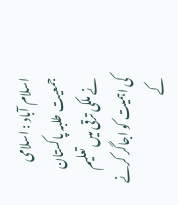اسلام آباد : اسلامی جمعیت طلبہ پاکستان نے ملکی ترقی میں تعلیم کی اہمیت کو اجاگر کرنے کے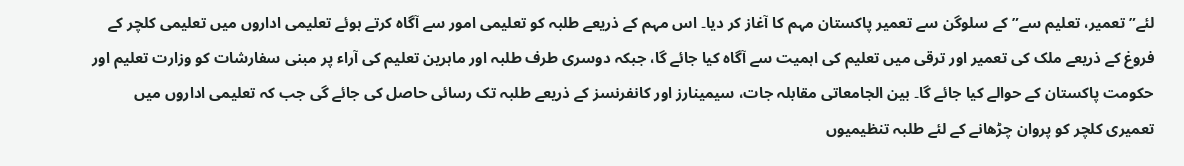لئے” تعمیر، تعلیم سے” کے سلوگن سے تعمیر پاکستان مہم کا آغاز کر دیا۔ اس مہم کے ذریعے طلبہ کو تعلیمی امور سے آگاہ کرتے ہوئے تعلیمی اداروں میں تعلیمی کلچر کے فروغ کے ذریعے ملک کی تعمیر اور ترقی میں تعلیم کی اہمیت سے آگاہ کیا جائے گا، جبکہ دوسری طرف طلبہ اور ماہرین تعلیم کی آراء پر مبنی سفارشات کو وزارت تعلیم اور حکومت پاکستان کے حوالے کیا جائے گا۔ بین الجامعاتی مقابلہ جات، سیمینارز اور کانفرنسز کے ذریعے طلبہ تک رسائی حاصل کی جائے گی جب کہ تعلیمی اداروں میں تعمیری کلچر کو پروان چڑھانے کے لئے طلبہ تنظیمیوں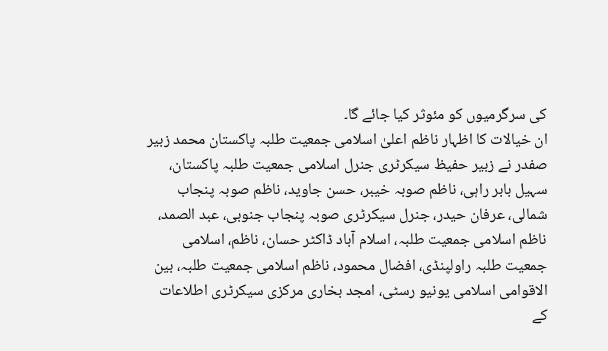کی سرگرمیوں کو مئوثر کیا جائے گا۔
ان خیالات کا اظہار ناظم اعلیٰ اسلامی جمعیت طلبہ پاکستان محمد زبیر صفدر نے زبیر حفیظ سیکرٹری جنرل اسلامی جمعیت طلبہ پاکستان، سہیل بابر راہی، ناظم صوبہ خیبر، حسن جاوید، ناظم صوبہ پنجاب شمالی، عرفان حیدر، جنرل سیکرٹری صوبہ پنجاب جنوبی، عبد الصمد، ناظم اسلامی جمعیت طلبہ، اسلام آباد ڈاکٹر حسان، ناظم، اسلامی جمعیت طلبہ راولپنڈی، افضال محمود، ناظم اسلامی جمعیت طلبہ، بین الاقوامی اسلامی یونیو رسٹی، امجد بخاری مرکزی سیکرٹری اطلاعات کے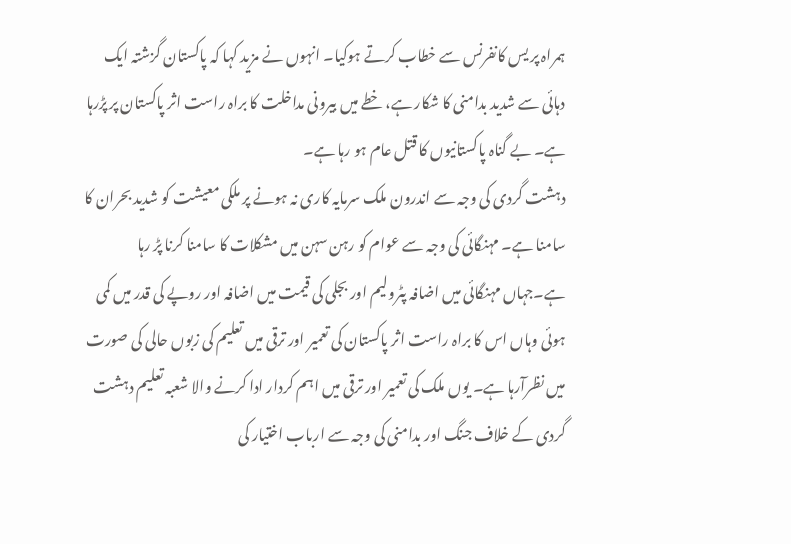ہمراہ پر یس کانفرنس سے خطاب کرتے ہوکیا۔ انہوں نے مزید کہا کہ پاکستان گزشتہ ایک دہائی سے شدید بدامنی کا شکار ہے، خطے میں بیرونی مداخلت کا براہ راست اثر پاکستان پر پڑرہا ہے۔ بے گناہ پاکستانیوں کا قتل عام ہو رہا ہے۔
دہشت گردی کی وجہ سے اندرون ملک سرمایہ کاری نہ ہونے پر ملکی معیشت کو شدید بحران کا سامنا ہے۔ مہنگائی کی وجہ سے عوام کو رہن سہن میں مشکلات کا سامنا کرنا پڑ رہا ہے۔جہاں مہنگائی میں اضافہ پٹرولیم اور بجلی کی قیمت میں اضافہ اور روپے کی قدر میں کمی ہوئی وہاں اس کا براہ راست اثر پاکستان کی تعمیر اور ترقی میں تعلیم کی زبوں حالی کی صورت میں نظرآرہا ہے۔ یوں ملک کی تعمیر اور ترقی میں اہم کردار ادا کرنے والا شعبہ تعلیم دہشت گردی کے خلاف جنگ اور بدامنی کی وجہ سے ارباب اختیار کی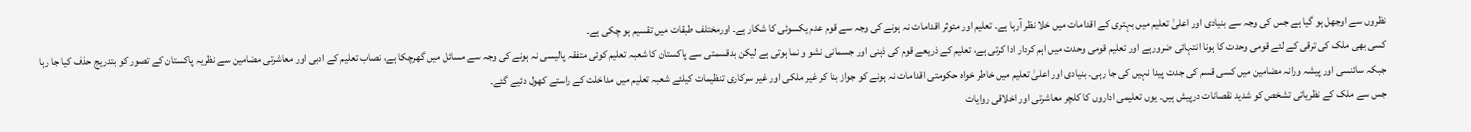نظروں سے اوجھل ہو گیا ہے جس کی وجہ سے بنیادی اور اعلیٰ تعلیم میں بہتری کے اقدامات میں خلا نظر آرہا ہے۔ تعلیم اور مئوثر اقدامات نہ ہونے کی وجہ سے قوم عدم یکسوئی کا شکار ہے۔ اورمختلف طبقات میں تقسیم ہو چکی ہے۔
کسی بھی ملک کی ترقی کے لئے قومی وحدت کا ہونا انتہائی ضرورہے اور تعلیم قومی وحدت میں اہم کردار ادا کرتی ہے، تعلیم کے ذریعے قوم کی ذہنی اور جسمانی نشو و نما ہوتی ہے لیکن بدقسمتی سے پاکستان کا شعبہ تعلیم کوئی متفقہ پالیسی نہ ہونے کی وجہ سے مسائل میں گھرچکا ہے، نصاب تعلیم کے ادبی اور معاشرتی مضامین سے نظریہ پاکستان کے تصور کو بتدریج حذف کیا جا رہا جبکہ سائنسی اور پیشہ ورانہ مضامین میں کسی قسم کی جدت پیدا نہیں کی جا رہی۔ بنیادی اور اعلیٰ تعلیم میں خاطر خواہ حکومتی اقدامات نہ ہونے کو جواز بنا کر غیر ملکی اور غیر سرکاری تنظیمات کیلئے شعبہ تعلیم میں مداخلت کے راستے کھول دئیے گئے۔
جس سے ملک کے نظریاتی تشخص کو شدید نقصانات درپیش ہیں۔ یوں تعلیمی اداروں کا کلچر معاشرتی اور اخلاقی روایات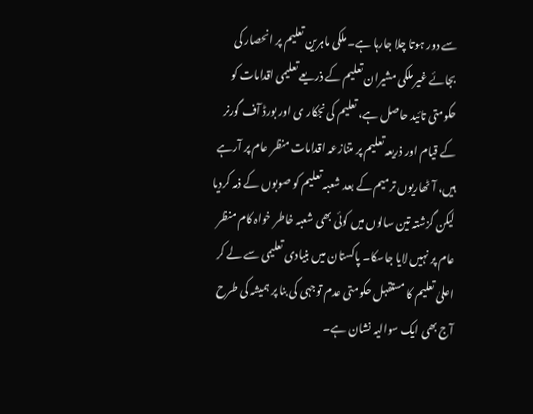سے دور ہوتا چلا جارہا ہے۔ ملکی ماہرین تعلیم پر انحصار کی بجائے غیر ملکی مشیران تعلیم کے ذریعے تعلیمی اقدامات کو حکومتی تائید حاصل ہے، تعلیم کی نجکار ی اور بورڈ آف گورنر کے قیام اور ذریعہ تعلیم پر متنازعہ اقدامات منظر عام پر آرہے ہیں، آٹھاریوں ترمیم کے بعد شعبہ تعلیم کو صوبوں کے ذمہ کردیا لیکن گزشتہ تین سالوں میں کوئی بھی شعبہ خاطر خواہ کام منظر عام پر نہیں لایا جاسکا۔ پاکستان میں بنیادی تعلیمی سے لے کر اعلیٰ تعلیم کا مستقبل حکومتی عدم توجہی کی بنا پر ہمیشہ کی طرح آج بھی ایک سوالیہ نشان ہے۔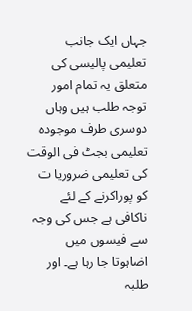جہاں ایک جانب تعلیمی پالیسی کی متعلق یہ تمام امور توجہ طلب ہیں وہاں دوسری طرف موجودہ تعلیمی بجٹ فی الوقت کی تعلیمی ضروریا ت کو پوراکرنے کے لئے ناکافی ہے جس کی وجہ سے فیسوں میں اضاہوتا جا رہا ہے۔ اور طلبہ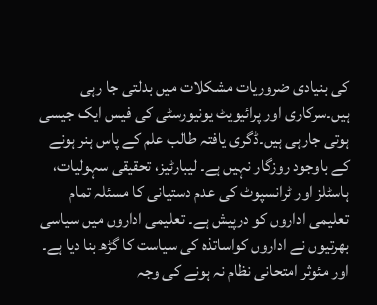کی بنیادی ضروریات مشکلات میں بدلتی جا رہی ہیں۔سرکاری اور پرائیویٹ یونیورسٹی کی فیس ایک جیسی ہوتی جارہی ہیں۔ڈگری یافتہ طالب علم کے پاس ہنر ہونے کے باوجود روزگار نہیں ہے۔ لیبارٹیز، تحقیقی سہولیات، ہاسٹلز اور ٹرانسپوٹ کی عدم دستیانی کا مسئلہ تمام تعلیمی اداروں کو درپیش ہے۔ تعلیمی اداروں میں سیاسی بھرتیوں نے اداروں کواساتذہ کی سیاست کا گڑھ بنا دیا ہے۔
اور مئوثر امتحانی نظام نہ ہونے کی وجہ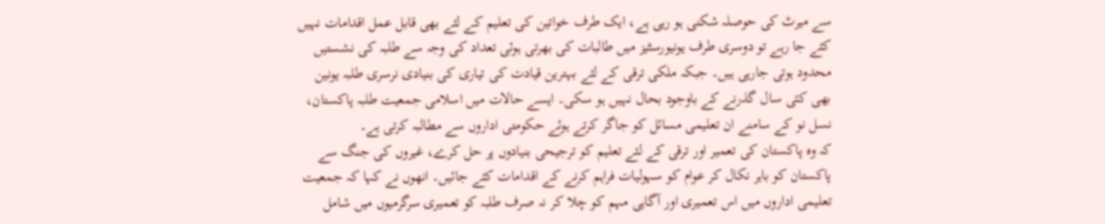سے میرٹ کی حوصلہ شکنی ہو رہی ہے، ایک طرف خواتین کی تعلیم کے لئے بھی قابل عمل اقدامات نہیں کئے جا رہے تو دوسری طرف یونیورسٹیز میں طالبات کی بھرتی ہوئی تعداد کی وجہ سے طلبہ کی نشستیں محدود ہوتی جارہی ہیں۔ جبکہ ملکی ترقی کے لئے بہترین قیادت کی تیاری کی بنیادی نرسری طلبہ یونین بھی کئی سال گذرنے کے باوجود بحال نہیں ہو سکی۔ ایسے حالات میں اسلامی جمعیت طلبہ پاکستان، نسل نو کے سامنے ان تعلیمی مسائل کو جاگر کرتے ہوئے حکومتی اداروں سے مطالبہ کرتی ہے۔
کہ وہ پاکستان کی تعمیر اور ترقی کے لئے تعلیم کو ترجیحی بنیادوں پر حل کرے، غیروں کی جنگ سے پاکستان کو باہر نکال کر عوام کو سہولیات فراہم کرنے کے اقدامات کئے جائیں۔ انھوں نے کہا کہ جمعیت تعلیمی اداروں میں اس تعمیری اور آگاہی مہم کو چلا کر نہ صرف طلبہ کو تعمیری سرگرمیوں میں شامل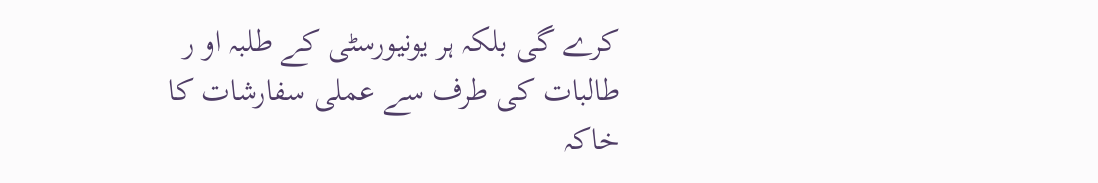کرے گی بلکہ ہر یونیورسٹی کے طلبہ او ر طالبات کی طرف سے عملی سفارشات کا خاکہ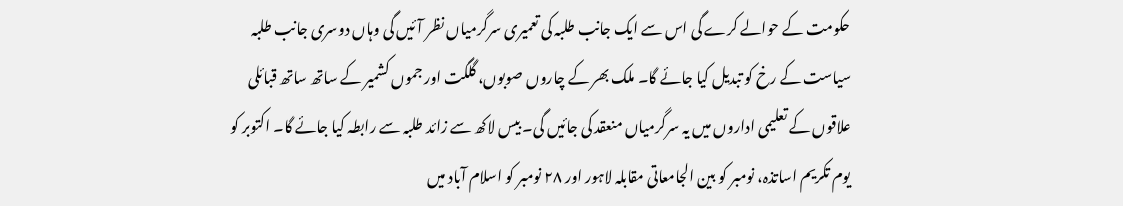حکومت کے حوالے کرے گی اس سے ایک جانب طلبہ کی تعمیری سرگرمیاں نظر آئیں گی وہاں دوسری جانب طلبہ سیاست کے رخ کو تبدیل کیا جائے گا۔ ملک بھر کے چاروں صوبوں، گلگت اور جموں کشمیر کے ساتھ ساتھ قبائلی علاقوں کے تعلیمی اداروں میں یہ سرگرمیاں منعقد کی جائیں گی۔ بیس لاکھ سے زائد طلبہ سے رابطہ کیا جائے گا۔ اکتوبر کو یوم تکریم اساتذہ، نومبر کو بین الجامعاتی مقابلہ لاہور اور ٢٨ نومبر کو اسلام آباد میں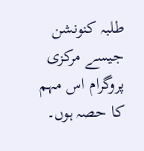طلبہ کنونشن جیسے مرکزی پروگرام اس مہم کا حصہ ہوں۔